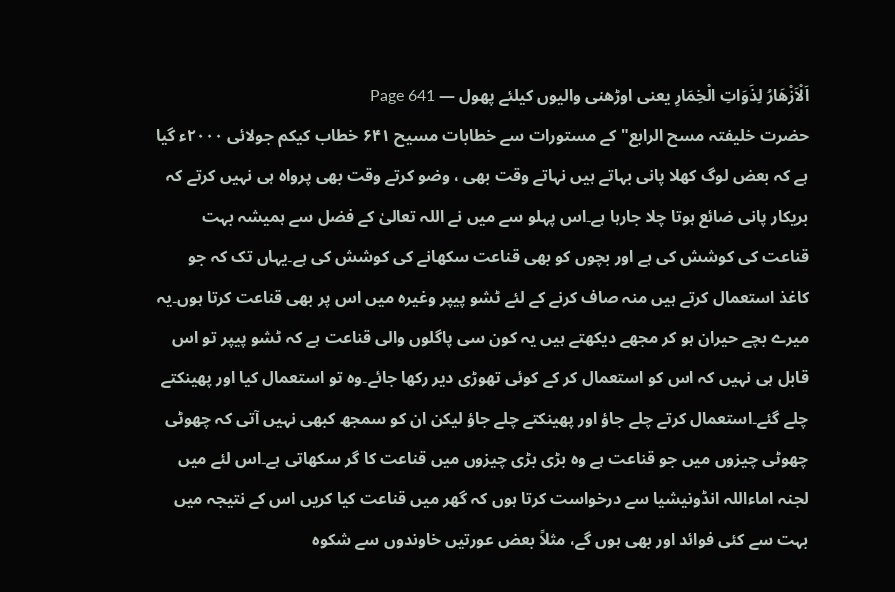اَلْاَزْھَارُ لِذَوَاتِ الْخِمَارِ یعنی اوڑھنی والیوں کیلئے پھول — Page 641
حضرت خلیفتہ مسح الرابع" کے مستورات سے خطابات مسیح ۶۴۱ خطاب کیکم جولائی ۲۰۰۰ء گیا ہے کہ بعض لوگ کھلا پانی بہاتے ہیں نہاتے وقت بھی ، وضو کرتے وقت بھی پرواہ ہی نہیں کرتے کہ بریکار پانی ضائع ہوتا چلا جارہا ہے۔اس پہلو سے میں نے اللہ تعالیٰ کے فضل سے ہمیشہ بہت قناعت کی کوشش کی ہے اور بچوں کو بھی قناعت سکھانے کی کوشش کی ہے۔یہاں تک کہ جو کاغذ استعمال کرتے ہیں منہ صاف کرنے کے لئے ٹشو پیپر وغیرہ میں اس پر بھی قناعت کرتا ہوں۔یہ میرے بچے حیران ہو کر مجھے دیکھتے ہیں یہ کون سی پاگلوں والی قناعت ہے کہ ٹشو پیپر تو اس قابل ہی نہیں کہ اس کو استعمال کر کے کوئی تھوڑی دیر رکھا جائے۔وہ تو استعمال کیا اور پھینکتے چلے گئے۔استعمال کرتے چلے جاؤ اور پھینکتے چلے جاؤ لیکن ان کو سمجھ کبھی نہیں آتی کہ چھوٹی چھوٹی چیزوں میں جو قناعت ہے وہ بڑی بڑی چیزوں میں قناعت کا گر سکھاتی ہے۔اس لئے میں لجنہ اماءاللہ انڈونیشیا سے درخواست کرتا ہوں کہ گھر میں قناعت کیا کریں اس کے نتیجہ میں بہت سے کئی فوائد اور بھی ہوں گے، مثلاً بعض عورتیں خاوندوں سے شکوہ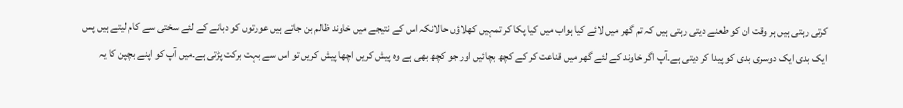کرتی رہتی ہیں ہر وقت ان کو طعنے دیتی رہتی ہیں کہ تم گھر میں لائے کیا ہواب میں کیا پکا کر تمہیں کھلاؤں حالانکہ اس کے نتیجے میں خاوند ظالم بن جاتے ہیں عورتوں کو دبانے کے لئے سختی سے کام لیتے ہیں پس ایک بدی ایک دوسری بدی کو پیدا کر دیتی ہے۔آپ اگر خاوند کے لئے گھر میں قناعت کر کے کچھ بچائیں اور جو کچھ بھی ہے وہ پیش کریں اچھا پیش کریں تو اس سے بہت برکت پڑتی ہے۔میں آپ کو اپنے بچپن کا یہ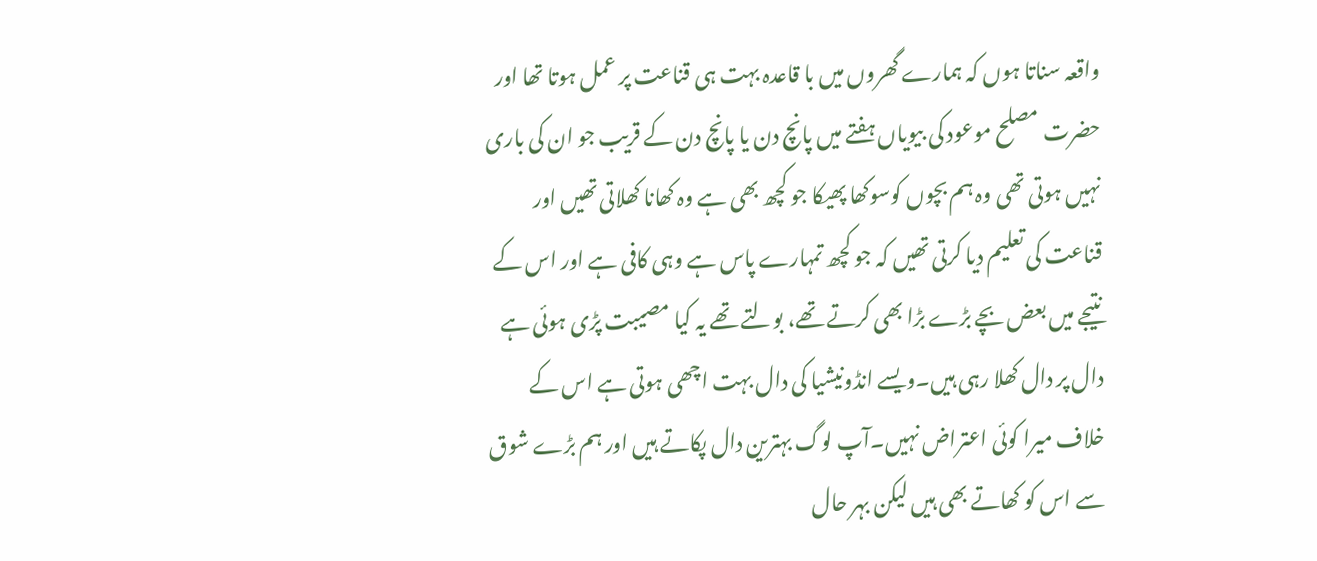واقعہ سناتا ہوں کہ ہمارے گھروں میں با قاعدہ بہت ہی قناعت پر عمل ہوتا تھا اور حضرت مصلح موعود کی بیویاں ہفتے میں پانچ دن یا پانچ دن کے قریب جو ان کی باری نہیں ہوتی تھی وہ ہم بچوں کوسوکھا پھیکا جو کچھ بھی ہے وہ کھانا کھلاتی تھیں اور قناعت کی تعلیم دیا کرتی تھیں کہ جو کچھ تمہارے پاس ہے وہی کافی ہے اور اس کے نتیجے میں بعض بچے بڑے بڑا بھی کرتے تھے، بولتے تھے یہ کیا مصیبت پڑی ہوئی ہے دال پر دال کھلا رہی ہیں۔ویسے انڈونیشیا کی دال بہت اچھی ہوتی ہے اس کے خلاف میرا کوئی اعتراض نہیں۔آپ لوگ بہترین دال پکاتے ہیں اور ہم بڑے شوق سے اس کو کھاتے بھی ہیں لیکن بہر حال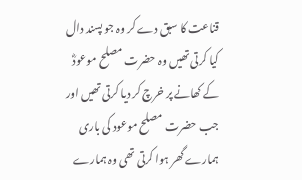قناعت کا سبق دے کر وہ جو پسند دال کیا کرتی تھیں وہ حضرت مصلح موعودؓ کے کھانے پر خرچ کر دیا کرتی تھیں اور جب حضرت مصلح موعود کی باری ہمارے گھر ہوا کرتی تھی وہ ہمارے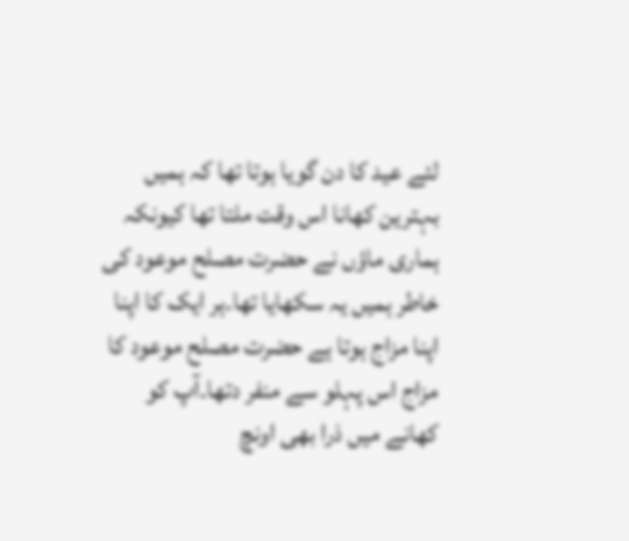لئے عید کا دن گویا ہوتا تھا کہ ہمیں بہترین کھانا اس وقت ملتا تھا کیونکہ ہماری ماؤں نے حضرت مصلح موعود کی خاطر ہمیں یہ سکھایا تھا۔ہر ایک کا اپنا اپنا مزاج ہوتا ہے حضرت مصلح موعود کا مزاج اس پہلو سے منفر دتھا۔آپ کو کھانے میں ذرا بھی اونچ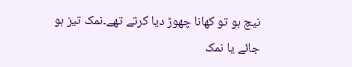نیچ ہو تو کھانا چھوڑ دیا کرتے تھے۔نمک تیز ہو جائے یا نمک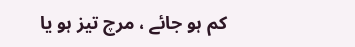کم ہو جائے ، مرچ تیز ہو یا